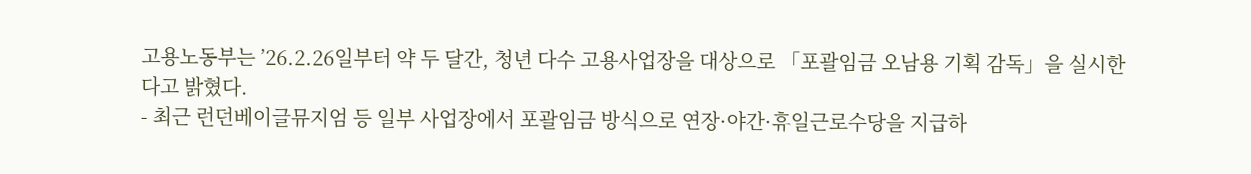고용노동부는 ’26.2.26일부터 약 두 달간, 청년 다수 고용사업장을 대상으로 「포괄임금 오남용 기획 감독」을 실시한다고 밝혔다.
- 최근 런던베이글뮤지엄 등 일부 사업장에서 포괄임금 방식으로 연장·야간·휴일근로수당을 지급하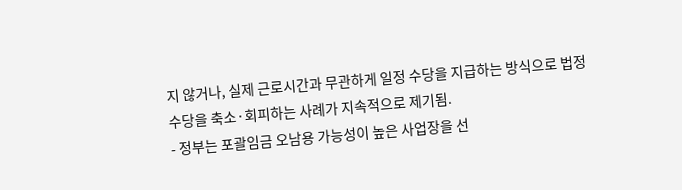지 않거나, 실제 근로시간과 무관하게 일정 수당을 지급하는 방식으로 법정수당을 축소·회피하는 사례가 지속적으로 제기됨.
- 정부는 포괄임금 오남용 가능성이 높은 사업장을 선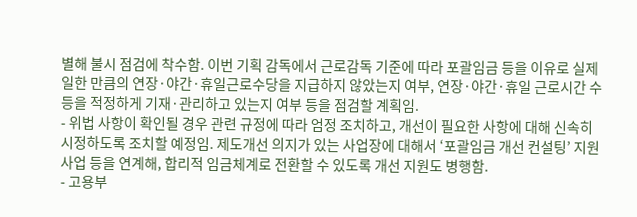별해 불시 점검에 착수함. 이번 기획 감독에서 근로감독 기준에 따라 포괄임금 등을 이유로 실제 일한 만큼의 연장·야간·휴일근로수당을 지급하지 않았는지 여부, 연장·야간·휴일 근로시간 수 등을 적정하게 기재·관리하고 있는지 여부 등을 점검할 계획임.
- 위법 사항이 확인될 경우 관련 규정에 따라 엄정 조치하고, 개선이 필요한 사항에 대해 신속히 시정하도록 조치할 예정임. 제도개선 의지가 있는 사업장에 대해서 ‘포괄임금 개선 컨설팅’ 지원사업 등을 연계해, 합리적 임금체계로 전환할 수 있도록 개선 지원도 병행함.
- 고용부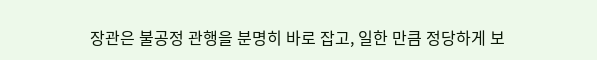장관은 불공정 관행을 분명히 바로 잡고, 일한 만큼 정당하게 보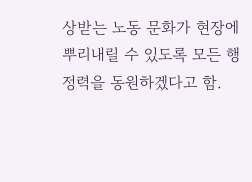상받는 노동 문화가 현장에 뿌리내릴 수 있도록 모든 행정력을 동원하겠다고 함.